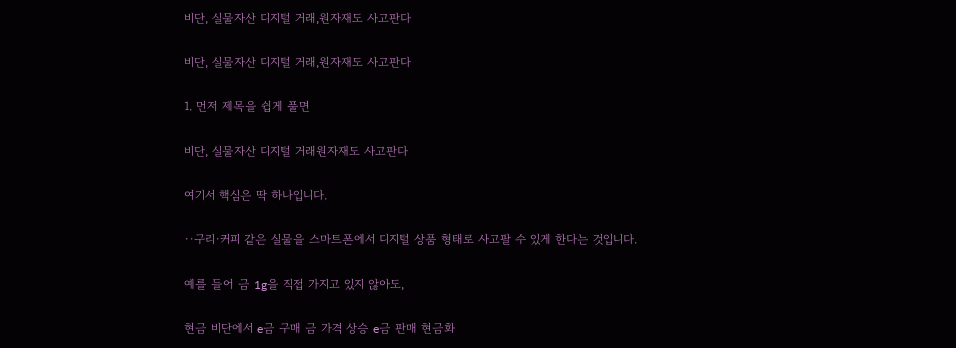비단, 실물자산 디지털 거래,원자재도 사고판다

비단, 실물자산 디지털 거래,원자재도 사고판다

1. 먼저 제목을 쉽게 풀면

비단, 실물자산 디지털 거래원자재도 사고판다

여기서 핵심은 딱 하나입니다.

··구리·커피 같은 실물을 스마트폰에서 디지털 상품 형태로 사고팔 수 있게 한다는 것입니다.

예를 들어 금 1g을 직접 가지고 있지 않아도,

현금 비단에서 e금 구매 금 가격 상승 e금 판매 현금화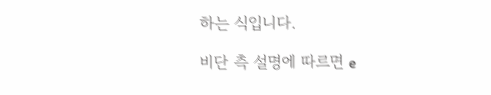하는 식입니다.

비단 측 설명에 따르면 e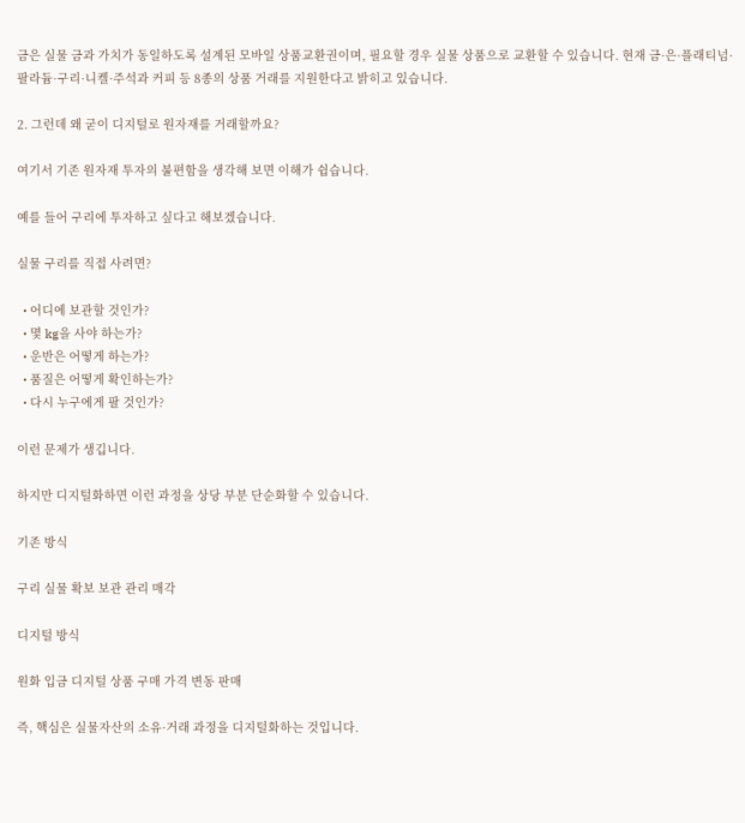금은 실물 금과 가치가 동일하도록 설계된 모바일 상품교환권이며, 필요할 경우 실물 상품으로 교환할 수 있습니다. 현재 금·은·플래티넘·팔라듐·구리·니켈·주석과 커피 등 8종의 상품 거래를 지원한다고 밝히고 있습니다.

2. 그런데 왜 굳이 디지털로 원자재를 거래할까요?

여기서 기존 원자재 투자의 불편함을 생각해 보면 이해가 쉽습니다.

예를 들어 구리에 투자하고 싶다고 해보겠습니다.

실물 구리를 직접 사려면?

  • 어디에 보관할 것인가?
  • 몇 kg을 사야 하는가?
  • 운반은 어떻게 하는가?
  • 품질은 어떻게 확인하는가?
  • 다시 누구에게 팔 것인가?

이런 문제가 생깁니다.

하지만 디지털화하면 이런 과정을 상당 부분 단순화할 수 있습니다.

기존 방식

구리 실물 확보 보관 관리 매각

디지털 방식

원화 입금 디지털 상품 구매 가격 변동 판매

즉, 핵심은 실물자산의 소유·거래 과정을 디지털화하는 것입니다.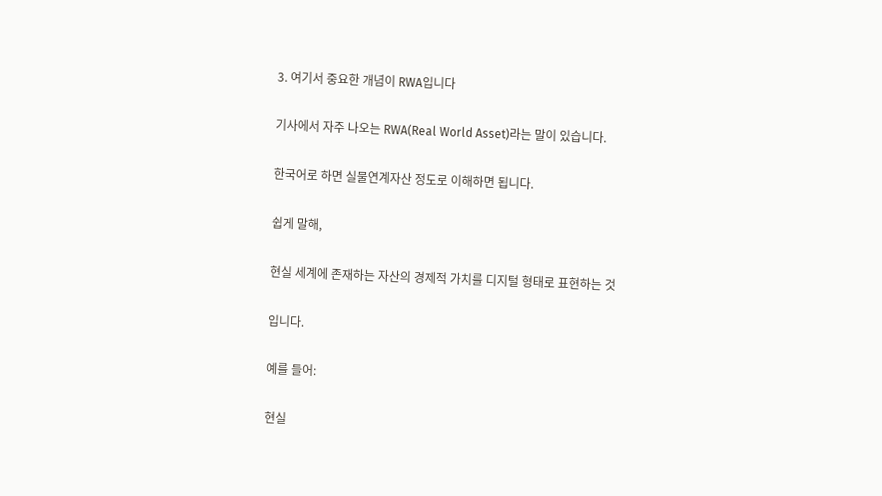3. 여기서 중요한 개념이 RWA입니다

기사에서 자주 나오는 RWA(Real World Asset)라는 말이 있습니다.

한국어로 하면 실물연계자산 정도로 이해하면 됩니다.

쉽게 말해,

현실 세계에 존재하는 자산의 경제적 가치를 디지털 형태로 표현하는 것

입니다.

예를 들어:

현실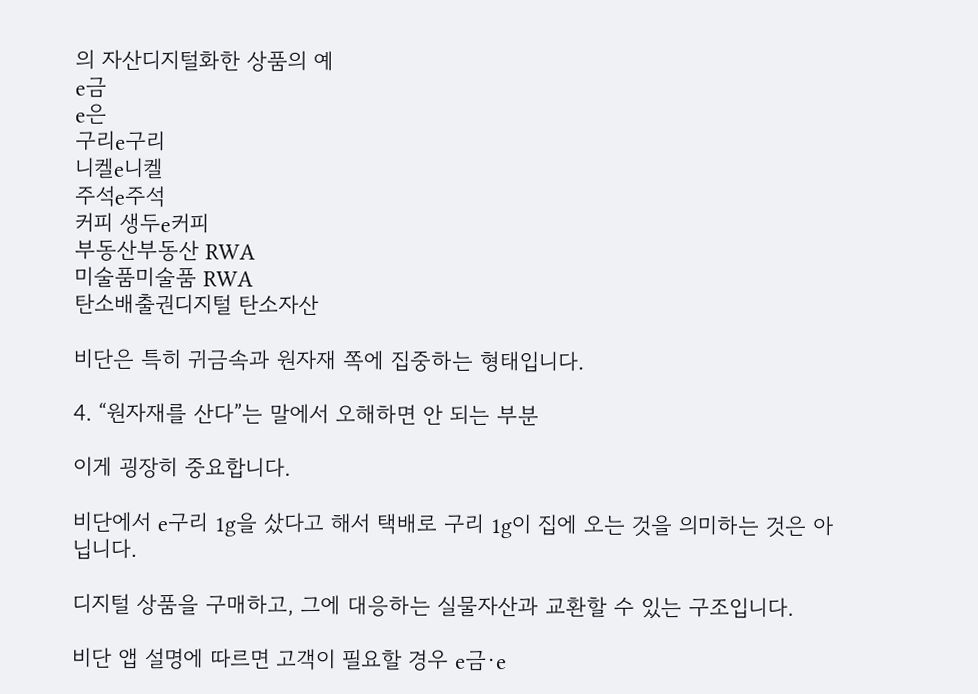의 자산디지털화한 상품의 예
e금
e은
구리e구리
니켈e니켈
주석e주석
커피 생두e커피
부동산부동산 RWA
미술품미술품 RWA
탄소배출권디지털 탄소자산

비단은 특히 귀금속과 원자재 쪽에 집중하는 형태입니다.

4. “원자재를 산다”는 말에서 오해하면 안 되는 부분

이게 굉장히 중요합니다.

비단에서 e구리 1g을 샀다고 해서 택배로 구리 1g이 집에 오는 것을 의미하는 것은 아닙니다.

디지털 상품을 구매하고, 그에 대응하는 실물자산과 교환할 수 있는 구조입니다.

비단 앱 설명에 따르면 고객이 필요할 경우 e금·e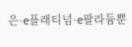은·e플래티넘·e팔라듐뿐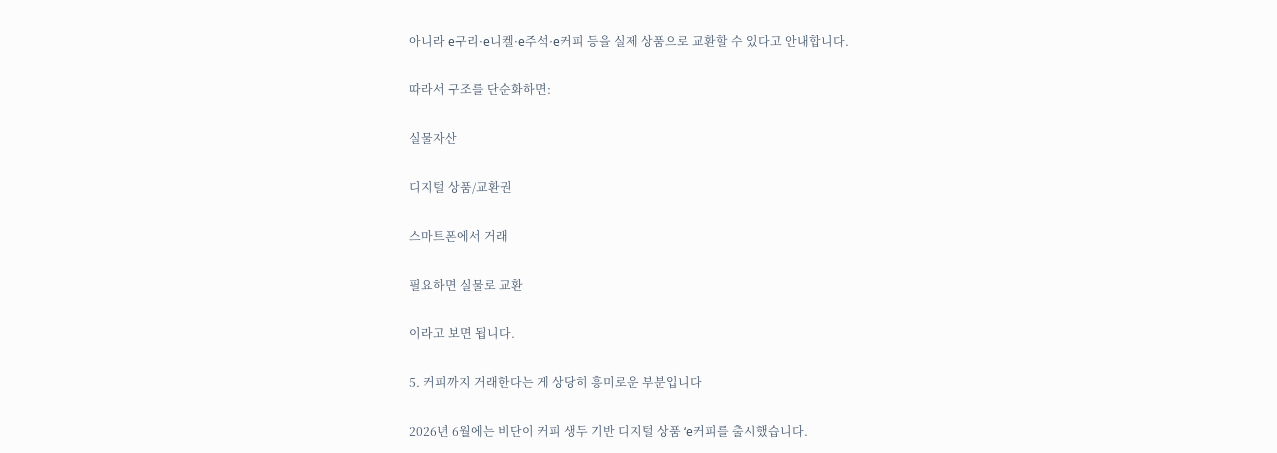아니라 e구리·e니켈·e주석·e커피 등을 실제 상품으로 교환할 수 있다고 안내합니다.

따라서 구조를 단순화하면:

실물자산

디지털 상품/교환권

스마트폰에서 거래

필요하면 실물로 교환

이라고 보면 됩니다.

5. 커피까지 거래한다는 게 상당히 흥미로운 부분입니다

2026년 6월에는 비단이 커피 생두 기반 디지털 상품 ‘e커피를 출시했습니다.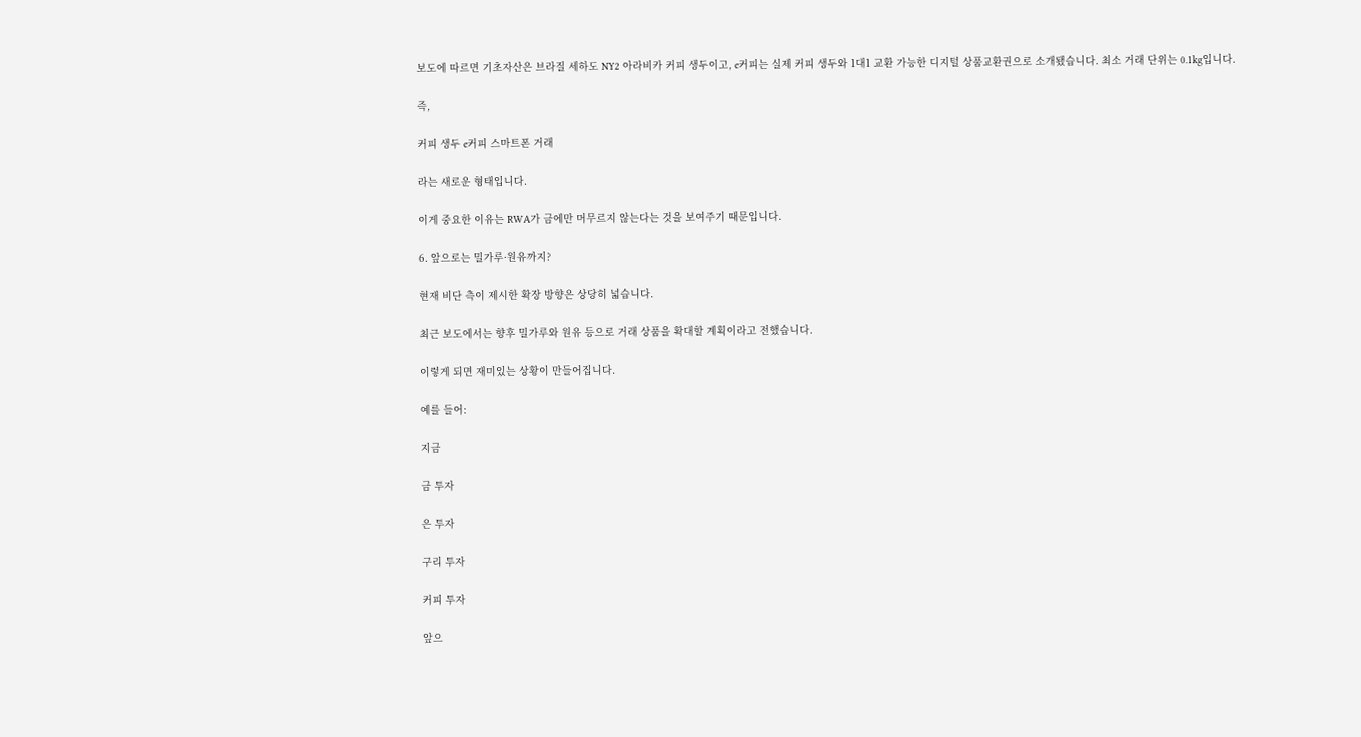보도에 따르면 기초자산은 브라질 세하도 NY2 아라비카 커피 생두이고, e커피는 실제 커피 생두와 1대1 교환 가능한 디지털 상품교환권으로 소개됐습니다. 최소 거래 단위는 0.1kg입니다.

즉,

커피 생두 e커피 스마트폰 거래

라는 새로운 형태입니다.

이게 중요한 이유는 RWA가 금에만 머무르지 않는다는 것을 보여주기 때문입니다.

6. 앞으로는 밀가루·원유까지?

현재 비단 측이 제시한 확장 방향은 상당히 넓습니다.

최근 보도에서는 향후 밀가루와 원유 등으로 거래 상품을 확대할 계획이라고 전했습니다.

이렇게 되면 재미있는 상황이 만들어집니다.

예를 들어:

지금

금 투자

은 투자

구리 투자

커피 투자

앞으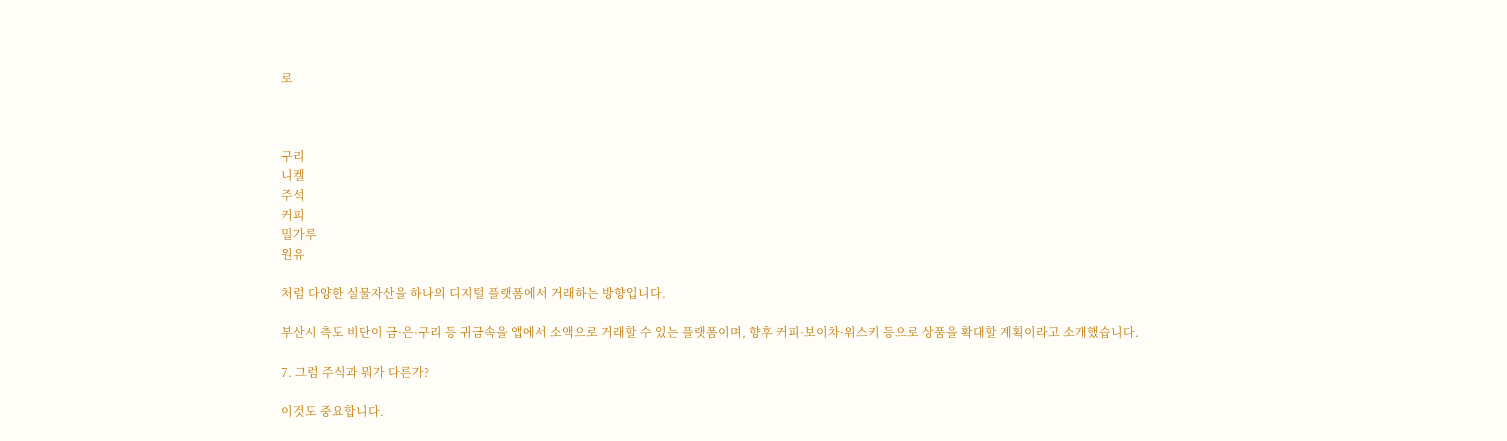로



구리
니켈
주석
커피
밀가루
원유

처럼 다양한 실물자산을 하나의 디지털 플랫폼에서 거래하는 방향입니다.

부산시 측도 비단이 금·은·구리 등 귀금속을 앱에서 소액으로 거래할 수 있는 플랫폼이며, 향후 커피·보이차·위스키 등으로 상품을 확대할 계획이라고 소개했습니다.

7. 그럼 주식과 뭐가 다른가?

이것도 중요합니다.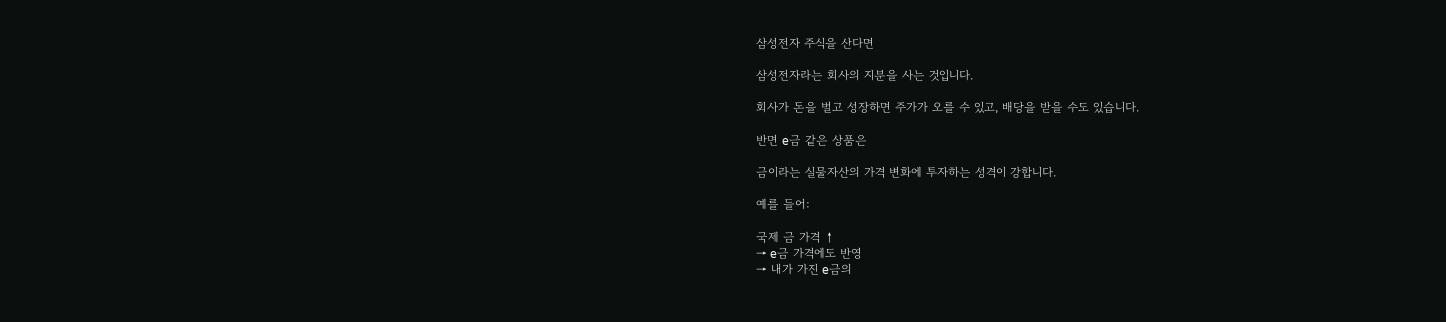삼성전자 주식을 산다면

삼성전자라는 회사의 지분을 사는 것입니다.

회사가 돈을 벌고 성장하면 주가가 오를 수 있고, 배당을 받을 수도 있습니다.

반면 e금 같은 상품은

금이라는 실물자산의 가격 변화에 투자하는 성격이 강합니다.

예를 들어:

국제 금 가격 ↑
→ e금 가격에도 반영
→ 내가 가진 e금의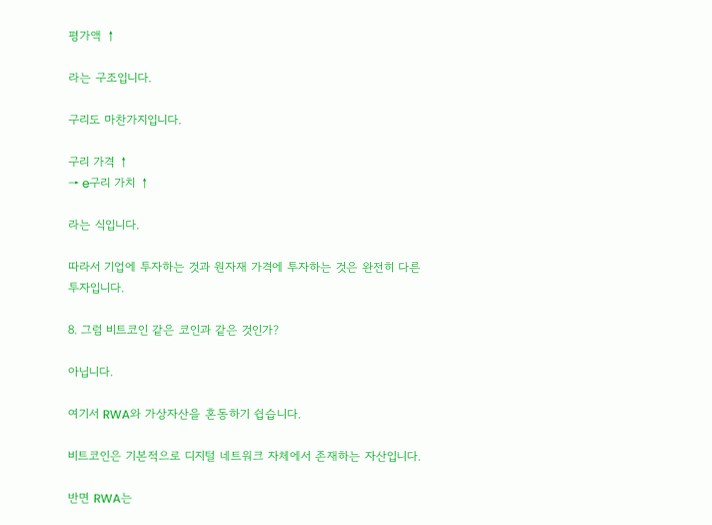평가액 ↑

라는 구조입니다.

구리도 마찬가지입니다.

구리 가격 ↑
→ e구리 가치 ↑

라는 식입니다.

따라서 기업에 투자하는 것과 원자재 가격에 투자하는 것은 완전히 다른 투자입니다.

8. 그럼 비트코인 같은 코인과 같은 것인가?

아닙니다.

여기서 RWA와 가상자산을 혼동하기 쉽습니다.

비트코인은 기본적으로 디지털 네트워크 자체에서 존재하는 자산입니다.

반면 RWA는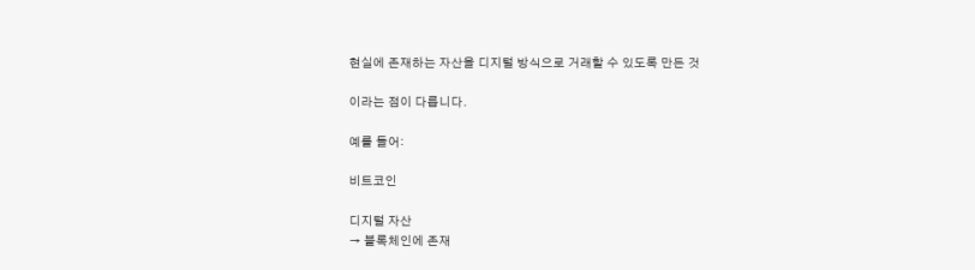현실에 존재하는 자산을 디지털 방식으로 거래할 수 있도록 만든 것

이라는 점이 다릅니다.

예를 들어:

비트코인

디지털 자산
→ 블록체인에 존재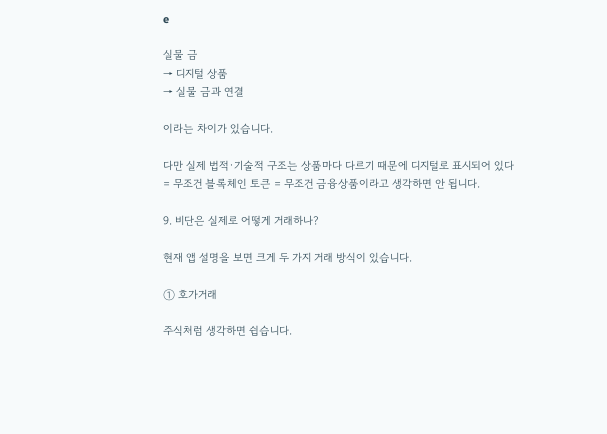e

실물 금
→ 디지털 상품
→ 실물 금과 연결

이라는 차이가 있습니다.

다만 실제 법적·기술적 구조는 상품마다 다르기 때문에 디지털로 표시되어 있다 = 무조건 블록체인 토큰 = 무조건 금융상품이라고 생각하면 안 됩니다.

9. 비단은 실제로 어떻게 거래하나?

현재 앱 설명을 보면 크게 두 가지 거래 방식이 있습니다.

① 호가거래

주식처럼 생각하면 쉽습니다.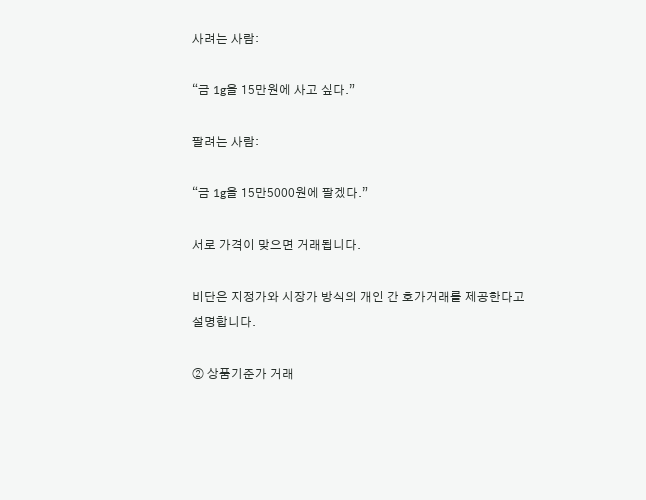사려는 사람:

“금 1g을 15만원에 사고 싶다.”

팔려는 사람:

“금 1g을 15만5000원에 팔겠다.”

서로 가격이 맞으면 거래됩니다.

비단은 지정가와 시장가 방식의 개인 간 호가거래를 제공한다고 설명합니다.

② 상품기준가 거래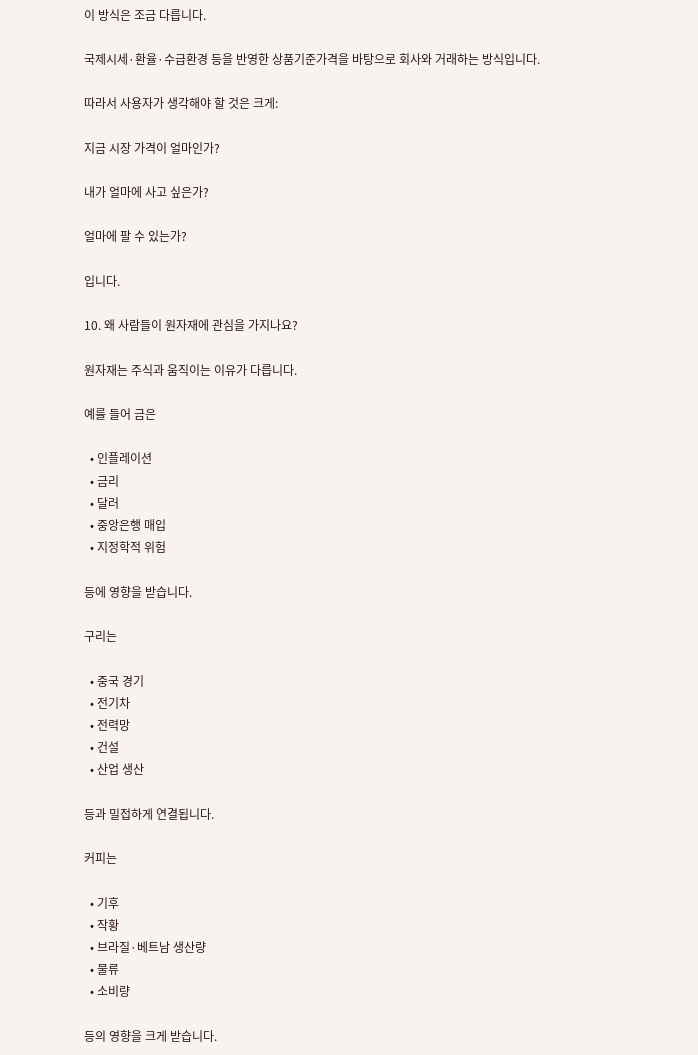이 방식은 조금 다릅니다.

국제시세·환율·수급환경 등을 반영한 상품기준가격을 바탕으로 회사와 거래하는 방식입니다.

따라서 사용자가 생각해야 할 것은 크게:

지금 시장 가격이 얼마인가?

내가 얼마에 사고 싶은가?

얼마에 팔 수 있는가?

입니다.

10. 왜 사람들이 원자재에 관심을 가지나요?

원자재는 주식과 움직이는 이유가 다릅니다.

예를 들어 금은

  • 인플레이션
  • 금리
  • 달러
  • 중앙은행 매입
  • 지정학적 위험

등에 영향을 받습니다.

구리는

  • 중국 경기
  • 전기차
  • 전력망
  • 건설
  • 산업 생산

등과 밀접하게 연결됩니다.

커피는

  • 기후
  • 작황
  • 브라질·베트남 생산량
  • 물류
  • 소비량

등의 영향을 크게 받습니다.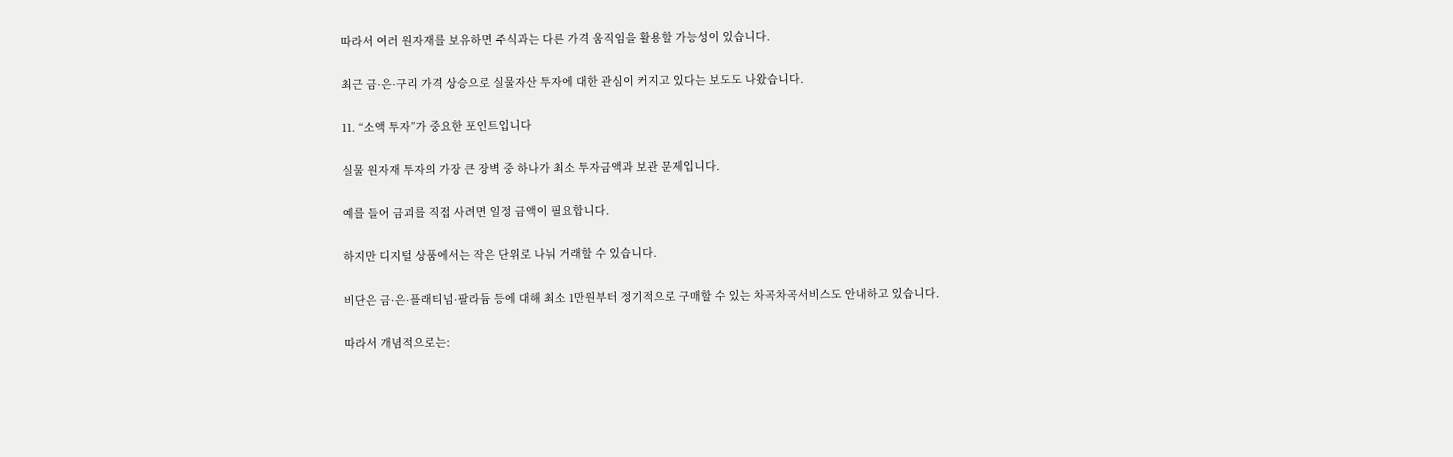따라서 여러 원자재를 보유하면 주식과는 다른 가격 움직임을 활용할 가능성이 있습니다.

최근 금·은·구리 가격 상승으로 실물자산 투자에 대한 관심이 커지고 있다는 보도도 나왔습니다.

11. “소액 투자”가 중요한 포인트입니다

실물 원자재 투자의 가장 큰 장벽 중 하나가 최소 투자금액과 보관 문제입니다.

예를 들어 금괴를 직접 사려면 일정 금액이 필요합니다.

하지만 디지털 상품에서는 작은 단위로 나눠 거래할 수 있습니다.

비단은 금·은·플래티넘·팔라듐 등에 대해 최소 1만원부터 정기적으로 구매할 수 있는 차곡차곡서비스도 안내하고 있습니다.

따라서 개념적으로는: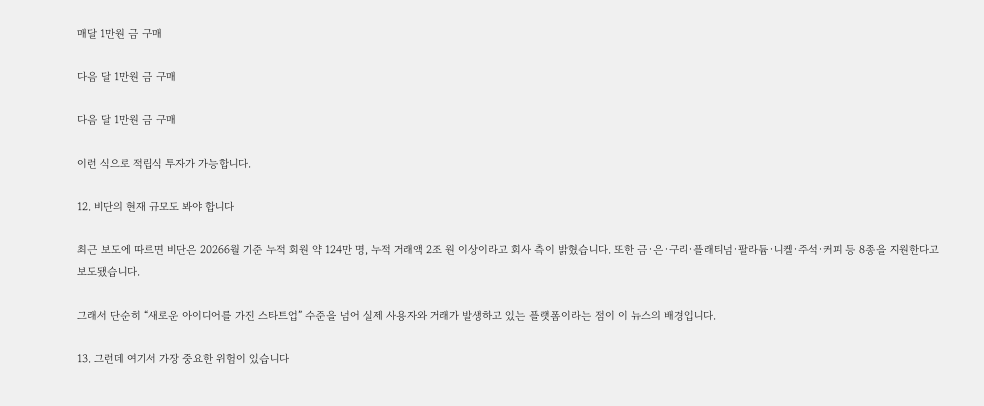매달 1만원 금 구매

다음 달 1만원 금 구매

다음 달 1만원 금 구매

이런 식으로 적립식 투자가 가능합니다.

12. 비단의 현재 규모도 봐야 합니다

최근 보도에 따르면 비단은 20266월 기준 누적 회원 약 124만 명, 누적 거래액 2조 원 이상이라고 회사 측이 밝혔습니다. 또한 금·은·구리·플래티넘·팔라듐·니켈·주석·커피 등 8종을 지원한다고 보도됐습니다.

그래서 단순히 “새로운 아이디어를 가진 스타트업” 수준을 넘어 실제 사용자와 거래가 발생하고 있는 플랫폼이라는 점이 이 뉴스의 배경입니다.

13. 그런데 여기서 가장 중요한 위험이 있습니다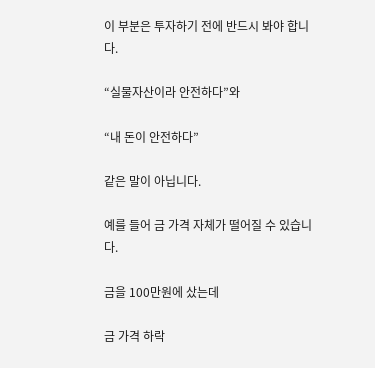이 부분은 투자하기 전에 반드시 봐야 합니다.

“실물자산이라 안전하다”와

“내 돈이 안전하다”

같은 말이 아닙니다.

예를 들어 금 가격 자체가 떨어질 수 있습니다.

금을 100만원에 샀는데

금 가격 하락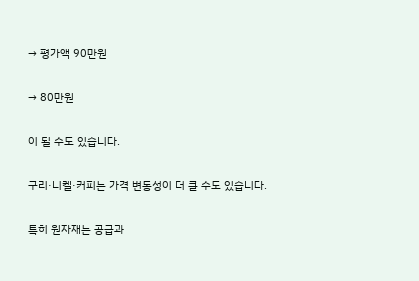→ 평가액 90만원

→ 80만원

이 될 수도 있습니다.

구리·니켈·커피는 가격 변동성이 더 클 수도 있습니다.

특히 원자재는 공급과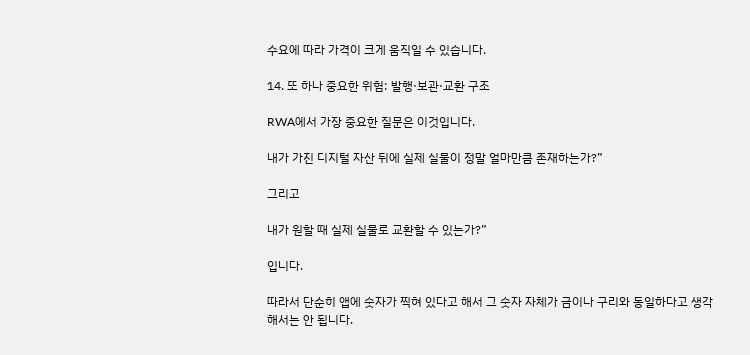수요에 따라 가격이 크게 움직일 수 있습니다.

14. 또 하나 중요한 위험: 발행·보관·교환 구조

RWA에서 가장 중요한 질문은 이것입니다.

내가 가진 디지털 자산 뒤에 실제 실물이 정말 얼마만큼 존재하는가?”

그리고

내가 원할 때 실제 실물로 교환할 수 있는가?”

입니다.

따라서 단순히 앱에 숫자가 찍혀 있다고 해서 그 숫자 자체가 금이나 구리와 동일하다고 생각해서는 안 됩니다.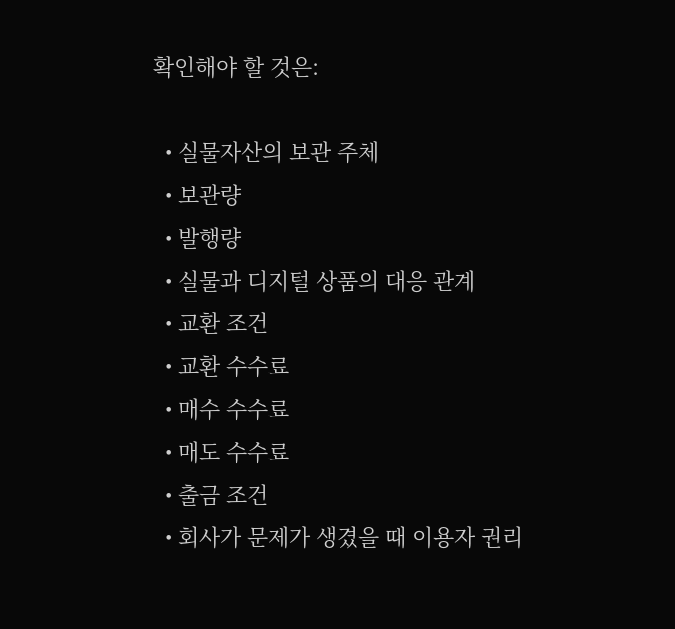확인해야 할 것은:

  • 실물자산의 보관 주체
  • 보관량
  • 발행량
  • 실물과 디지털 상품의 대응 관계
  • 교환 조건
  • 교환 수수료
  • 매수 수수료
  • 매도 수수료
  • 출금 조건
  • 회사가 문제가 생겼을 때 이용자 권리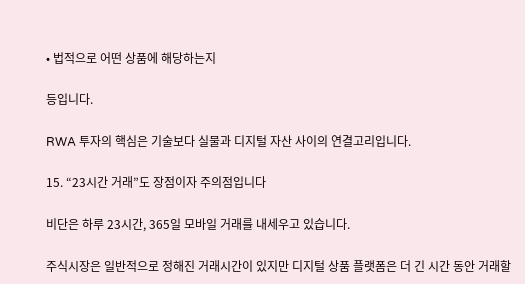• 법적으로 어떤 상품에 해당하는지

등입니다.

RWA 투자의 핵심은 기술보다 실물과 디지털 자산 사이의 연결고리입니다.

15. “23시간 거래”도 장점이자 주의점입니다

비단은 하루 23시간, 365일 모바일 거래를 내세우고 있습니다.

주식시장은 일반적으로 정해진 거래시간이 있지만 디지털 상품 플랫폼은 더 긴 시간 동안 거래할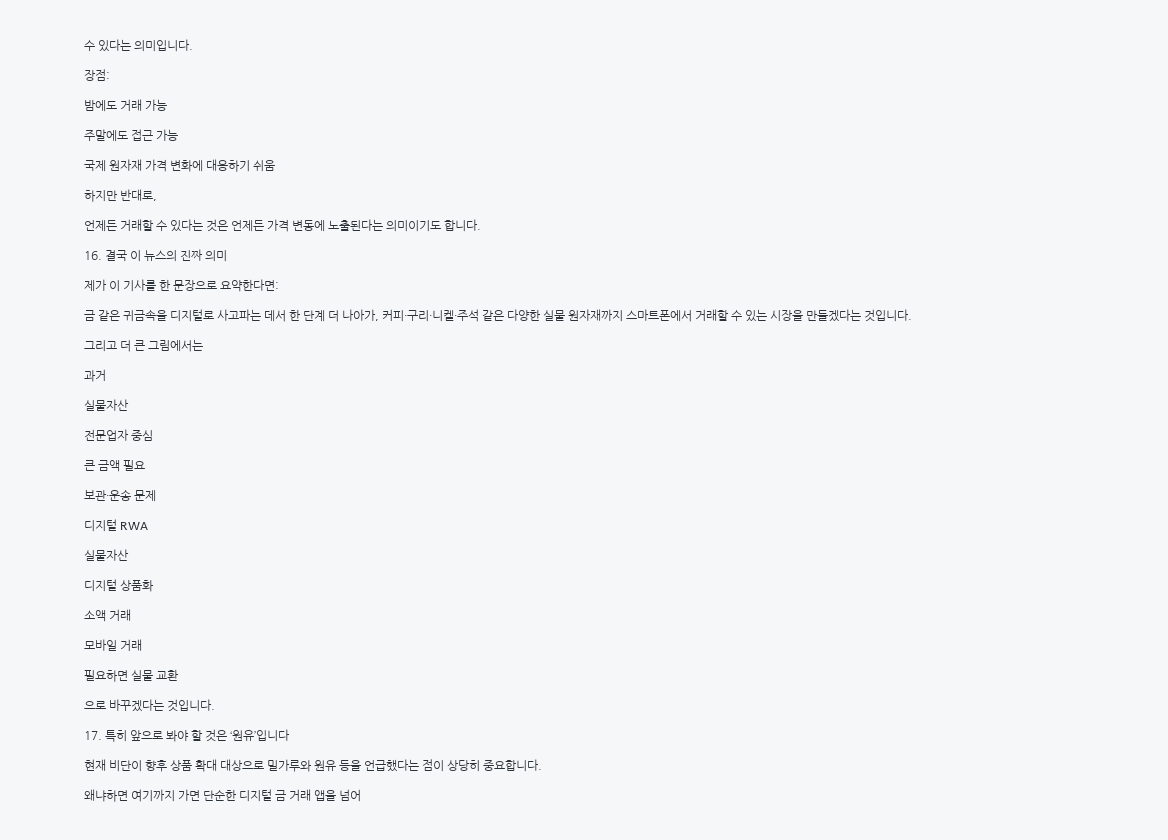수 있다는 의미입니다.

장점:

밤에도 거래 가능

주말에도 접근 가능

국제 원자재 가격 변화에 대응하기 쉬움

하지만 반대로,

언제든 거래할 수 있다는 것은 언제든 가격 변동에 노출된다는 의미이기도 합니다.

16. 결국 이 뉴스의 진짜 의미

제가 이 기사를 한 문장으로 요약한다면:

금 같은 귀금속을 디지털로 사고파는 데서 한 단계 더 나아가, 커피·구리·니켈·주석 같은 다양한 실물 원자재까지 스마트폰에서 거래할 수 있는 시장을 만들겠다는 것입니다.

그리고 더 큰 그림에서는

과거

실물자산

전문업자 중심

큰 금액 필요

보관·운송 문제

디지털 RWA

실물자산

디지털 상품화

소액 거래

모바일 거래

필요하면 실물 교환

으로 바꾸겠다는 것입니다.

17. 특히 앞으로 봐야 할 것은 ‘원유’입니다

현재 비단이 향후 상품 확대 대상으로 밀가루와 원유 등을 언급했다는 점이 상당히 중요합니다.

왜냐하면 여기까지 가면 단순한 디지털 금 거래 앱을 넘어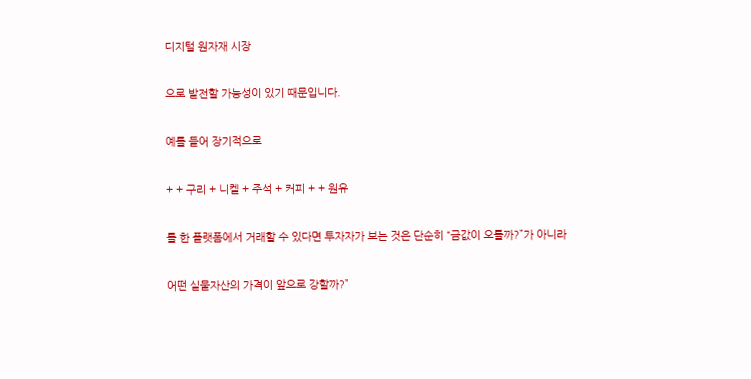디지털 원자재 시장

으로 발전할 가능성이 있기 때문입니다.

예를 들어 장기적으로

+ + 구리 + 니켈 + 주석 + 커피 + + 원유

를 한 플랫폼에서 거래할 수 있다면 투자자가 보는 것은 단순히 “금값이 오를까?”가 아니라

어떤 실물자산의 가격이 앞으로 강할까?”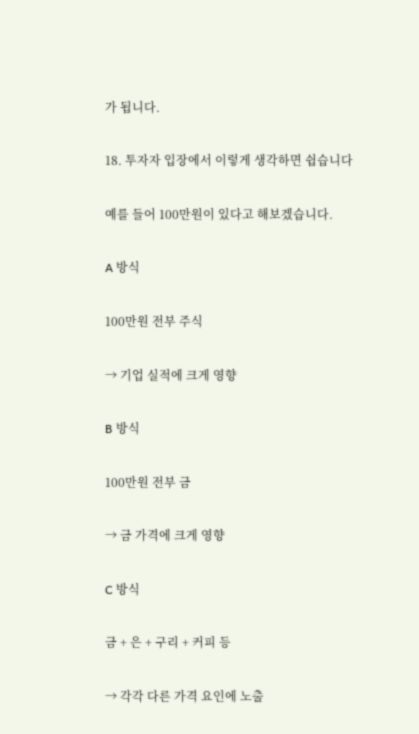가 됩니다.

18. 투자자 입장에서 이렇게 생각하면 쉽습니다

예를 들어 100만원이 있다고 해보겠습니다.

A 방식

100만원 전부 주식

→ 기업 실적에 크게 영향

B 방식

100만원 전부 금

→ 금 가격에 크게 영향

C 방식

금 + 은 + 구리 + 커피 등

→ 각각 다른 가격 요인에 노출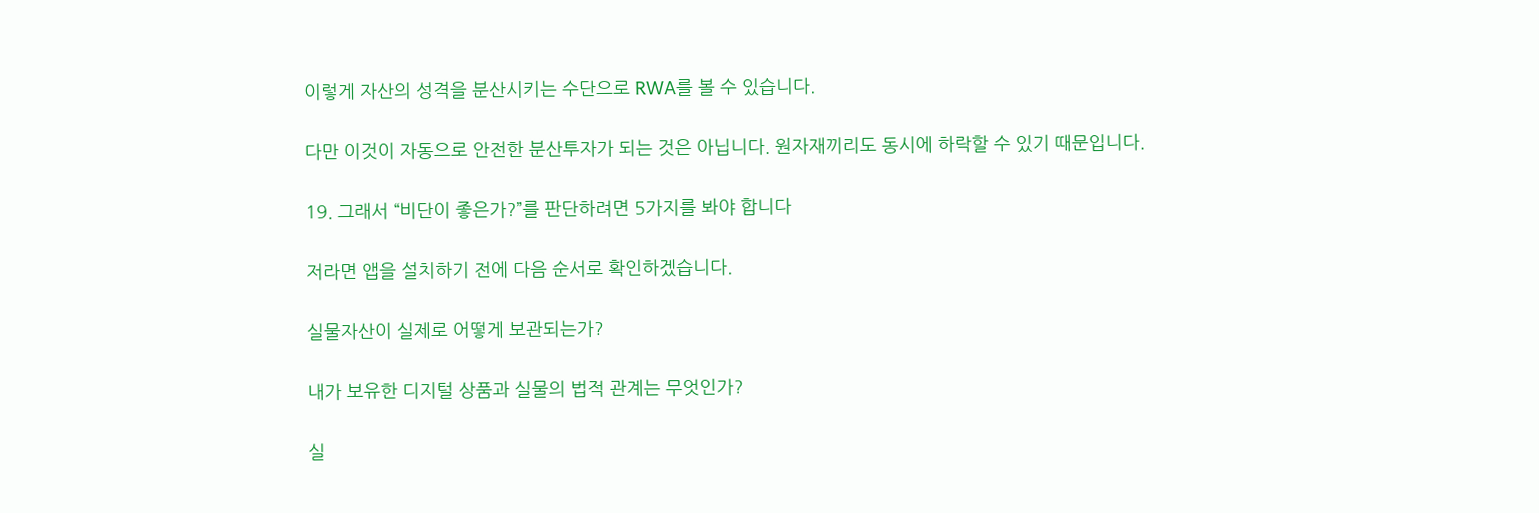이렇게 자산의 성격을 분산시키는 수단으로 RWA를 볼 수 있습니다.

다만 이것이 자동으로 안전한 분산투자가 되는 것은 아닙니다. 원자재끼리도 동시에 하락할 수 있기 때문입니다.

19. 그래서 “비단이 좋은가?”를 판단하려면 5가지를 봐야 합니다

저라면 앱을 설치하기 전에 다음 순서로 확인하겠습니다.

실물자산이 실제로 어떻게 보관되는가?

내가 보유한 디지털 상품과 실물의 법적 관계는 무엇인가?

실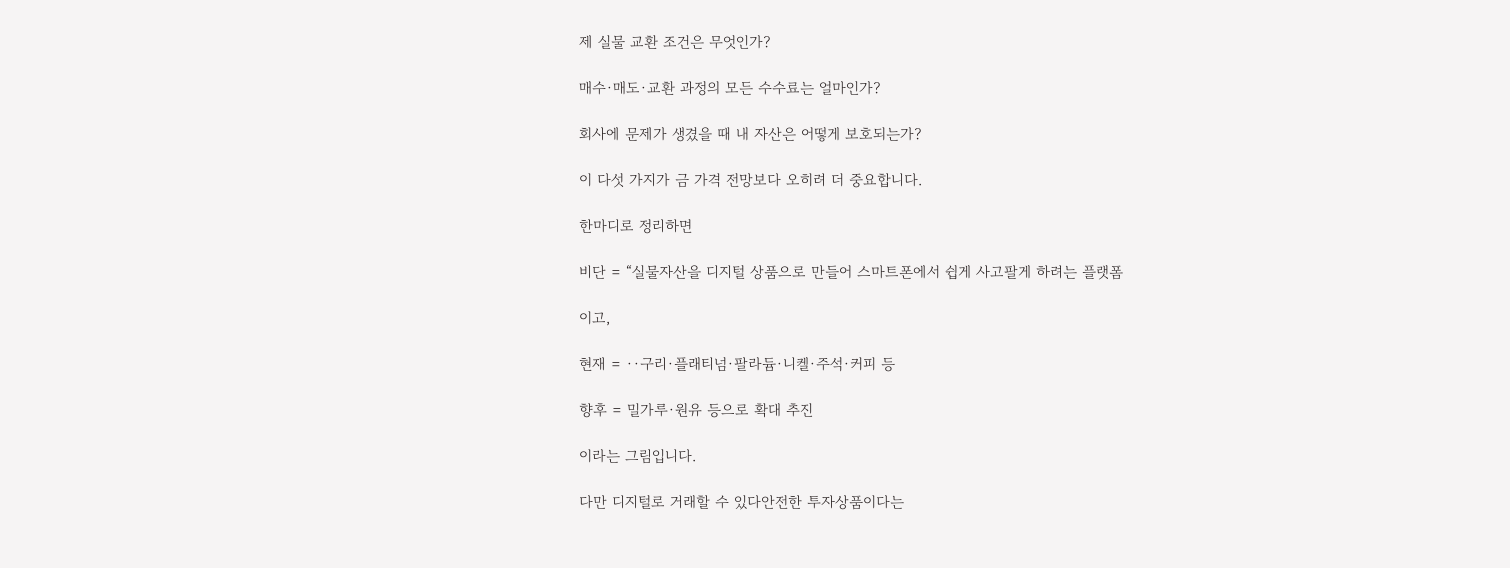제 실물 교환 조건은 무엇인가?

매수·매도·교환 과정의 모든 수수료는 얼마인가?

회사에 문제가 생겼을 때 내 자산은 어떻게 보호되는가?

이 다섯 가지가 금 가격 전망보다 오히려 더 중요합니다.

한마디로 정리하면

비단 = “실물자산을 디지털 상품으로 만들어 스마트폰에서 쉽게 사고팔게 하려는 플랫폼

이고,

현재 = ··구리·플래티넘·팔라듐·니켈·주석·커피 등

향후 = 밀가루·원유 등으로 확대 추진

이라는 그림입니다.

다만 디지털로 거래할 수 있다안전한 투자상품이다는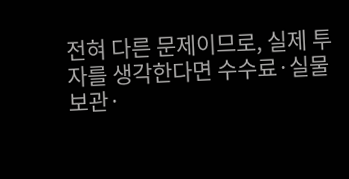전혀 다른 문제이므로, 실제 투자를 생각한다면 수수료·실물보관·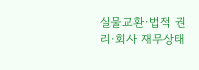실물교환·법적 권리·회사 재무상태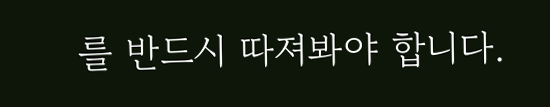를 반드시 따져봐야 합니다.